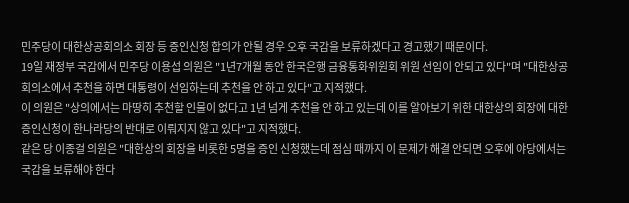민주당이 대한상공회의소 회장 등 증인신청 합의가 안될 경우 오후 국감을 보류하겠다고 경고했기 때문이다.
19일 재정부 국감에서 민주당 이용섭 의원은 "1년7개월 동안 한국은행 금융통화위원회 위원 선임이 안되고 있다"며 "대한상공회의소에서 추천을 하면 대통령이 선임하는데 추천을 안 하고 있다"고 지적했다.
이 의원은 "상의에서는 마땅히 추천할 인물이 없다고 1년 넘게 추천을 안 하고 있는데 이를 알아보기 위한 대한상의 회장에 대한 증인신청이 한나라당의 반대로 이뤄지지 않고 있다"고 지적했다.
같은 당 이종걸 의원은 "대한상의 회장을 비롯한 5명을 증인 신청했는데 점심 때까지 이 문제가 해결 안되면 오후에 야당에서는 국감을 보류해야 한다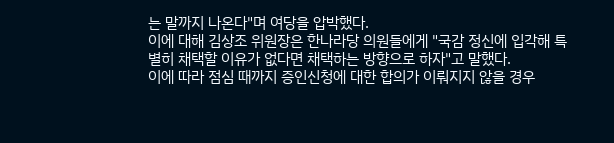는 말까지 나온다"며 여당을 압박했다.
이에 대해 김상조 위원장은 한나라당 의원들에게 "국감 정신에 입각해 특별히 채택할 이유가 없다면 채택하는 방향으로 하자"고 말했다.
이에 따라 점심 때까지 증인신청에 대한 합의가 이뤄지지 않을 경우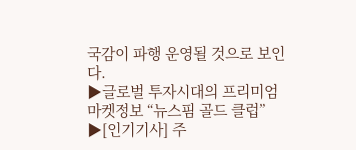국감이 파행 운영될 것으로 보인다.
▶글로벌 투자시대의 프리미엄 마켓정보 “뉴스핌 골드 클럽”
▶[인기기사] 주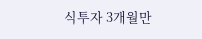식투자 3개월만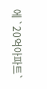에 `20억아파트`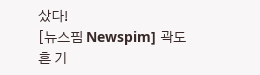샀다!
[뉴스핌 Newspim] 곽도흔 기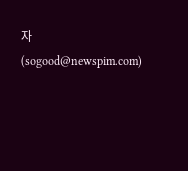자 (sogood@newspim.com)